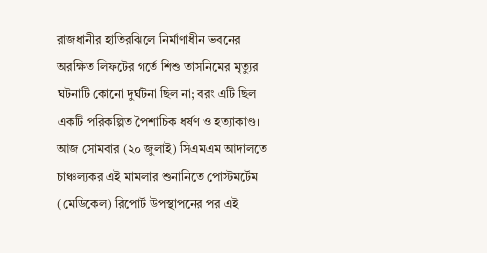রাজধানীর হাতিরঝিলে নির্মাণাধীন ভবনের অরক্ষিত লিফটের গর্তে শিশু তাসনিমের মৃত্যুর ঘটনাটি কোনো দুর্ঘটনা ছিল না; বরং এটি ছিল একটি পরিকল্পিত পৈশাচিক ধর্ষণ ও হত্যাকাণ্ড।
আজ সোমবার (২০ জুলাই) সিএমএম আদালতে চাঞ্চল্যকর এই মামলার শুনানিতে পোস্টমর্টেম (মেডিকেল) রিপোর্ট উপস্থাপনের পর এই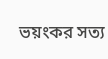ভয়ংকর সত্য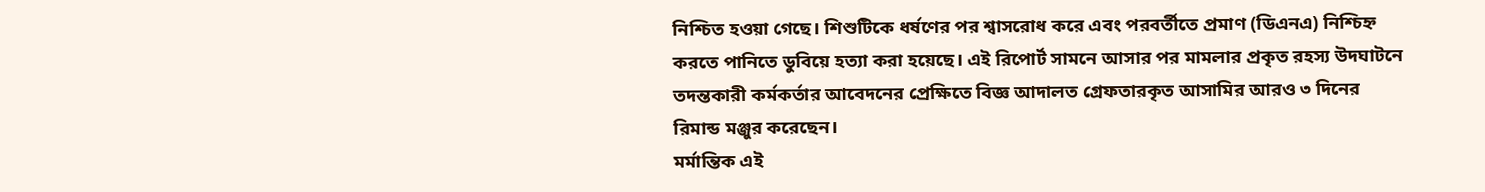নিশ্চিত হওয়া গেছে। শিশুটিকে ধর্ষণের পর শ্বাসরোধ করে এবং পরবর্তীতে প্রমাণ (ডিএনএ) নিশ্চিহ্ন করতে পানিতে ডুবিয়ে হত্যা করা হয়েছে। এই রিপোর্ট সামনে আসার পর মামলার প্রকৃত রহস্য উদঘাটনে তদন্তকারী কর্মকর্তার আবেদনের প্রেক্ষিতে বিজ্ঞ আদালত গ্রেফতারকৃত আসামির আরও ৩ দিনের রিমান্ড মঞ্জুর করেছেন।
মর্মান্তিক এই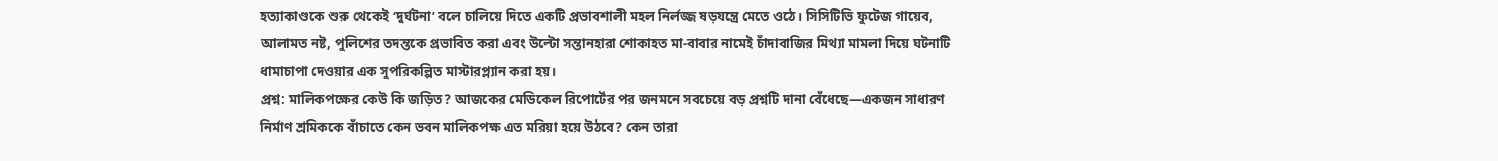হত্যাকাণ্ডকে শুরু থেকেই ‘দুর্ঘটনা’ বলে চালিয়ে দিতে একটি প্রভাবশালী মহল নির্লজ্জ ষড়যন্ত্রে মেতে ওঠে। সিসিটিভি ফুটেজ গায়েব, আলামত নষ্ট, পুলিশের তদন্তকে প্রভাবিত করা এবং উল্টো সন্তানহারা শোকাহত মা-বাবার নামেই চাঁদাবাজির মিথ্যা মামলা দিয়ে ঘটনাটি ধামাচাপা দেওয়ার এক সুপরিকল্পিত মাস্টারপ্ল্যান করা হয়।
প্রশ্ন: মালিকপক্ষের কেউ কি জড়িত? আজকের মেডিকেল রিপোর্টের পর জনমনে সবচেয়ে বড় প্রশ্নটি দানা বেঁধেছে—একজন সাধারণ নির্মাণ শ্রমিককে বাঁচাতে কেন ভবন মালিকপক্ষ এত মরিয়া হয়ে উঠবে? কেন তারা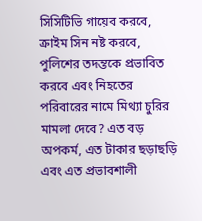সিসিটিভি গায়েব করবে, ক্রাইম সিন নষ্ট করবে, পুলিশের তদন্তকে প্রভাবিত করবে এবং নিহতের পরিবারের নামে মিথ্যা চুরির মামলা দেবে? এত বড় অপকর্ম, এত টাকার ছড়াছড়ি এবং এত প্রভাবশালী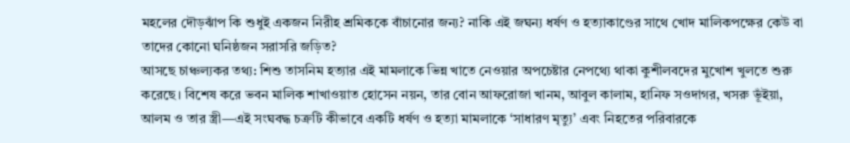মহলের দৌড়ঝাঁপ কি শুধুই একজন নিরীহ শ্রমিককে বাঁচানোর জন্য? নাকি এই জঘন্য ধর্ষণ ও হত্যাকাণ্ডের সাথে খোদ মালিকপক্ষের কেউ বা তাদের কোনো ঘনিষ্ঠজন সরাসরি জড়িত?
আসছে চাঞ্চল্যকর তথ্য: শিশু তাসনিম হত্যার এই মামলাকে ভিন্ন খাতে নেওয়ার অপচেষ্টার নেপথ্যে থাকা কুশীলবদের মুখোশ খুলতে শুরু করেছে। বিশেষ করে ভবন মালিক শাখাওয়াত হোসেন নয়ন, তার বোন আফরোজা খানম, আবুল কালাম, হানিফ সওদাগর, খসরু ভূঁইয়া, আলম ও তার স্ত্রী—এই সংঘবদ্ধ চক্রটি কীভাবে একটি ধর্ষণ ও হত্যা মামলাকে ‘সাধারণ মৃত্যু’ এবং নিহতের পরিবারকে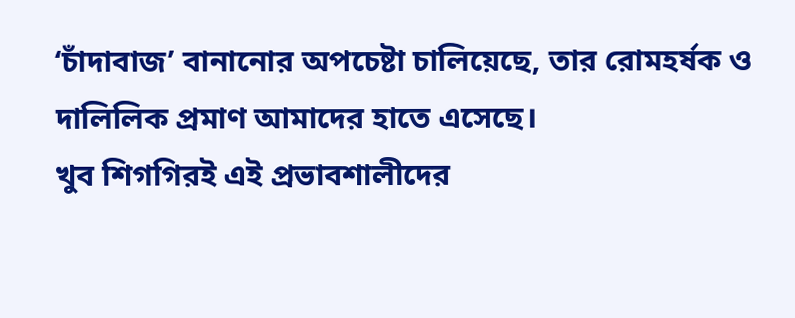‘চাঁদাবাজ’ বানানোর অপচেষ্টা চালিয়েছে, তার রোমহর্ষক ও দালিলিক প্রমাণ আমাদের হাতে এসেছে।
খুব শিগগিরই এই প্রভাবশালীদের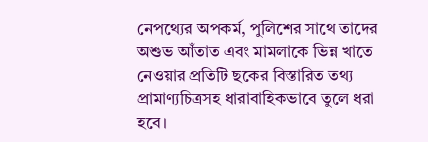নেপথ্যের অপকর্ম, পুলিশের সাথে তাদের অশুভ আঁতাত এবং মামলাকে ভিন্ন খাতে নেওয়ার প্রতিটি ছকের বিস্তারিত তথ্য প্রামাণ্যচিত্রসহ ধারাবাহিকভাবে তুলে ধরা হবে।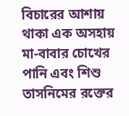বিচারের আশায় থাকা এক অসহায় মা-বাবার চোখের পানি এবং শিশু তাসনিমের রক্তের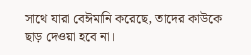সাথে যারা বেঈমানি করেছে, তাদের কাউকে ছাড় দেওয়া হবে না।